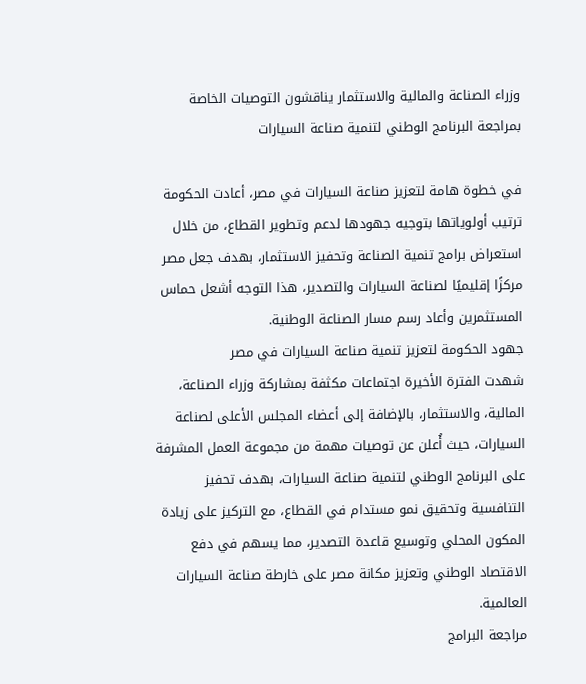وزراء الصناعة والمالية والاستثمار يناقشون التوصيات الخاصة بمراجعة البرنامج الوطني لتنمية صناعة السيارات

في خطوة هامة لتعزيز صناعة السيارات في مصر، أعادت الحكومة ترتيب أولوياتها بتوجيه جهودها لدعم وتطوير القطاع، من خلال استعراض برامج تنمية الصناعة وتحفيز الاستثمار، بهدف جعل مصر مركزًا إقليميًا لصناعة السيارات والتصدير، هذا التوجه أشعل حماس المستثمرين وأعاد رسم مسار الصناعة الوطنية.
جهود الحكومة لتعزيز تنمية صناعة السيارات في مصر
شهدت الفترة الأخيرة اجتماعات مكثفة بمشاركة وزراء الصناعة، المالية، والاستثمار، بالإضافة إلى أعضاء المجلس الأعلى لصناعة السيارات، حيث أُعلن عن توصيات مهمة من مجموعة العمل المشرفة على البرنامج الوطني لتنمية صناعة السيارات، بهدف تحفيز التنافسية وتحقيق نمو مستدام في القطاع، مع التركيز على زيادة المكون المحلي وتوسيع قاعدة التصدير، مما يسهم في دفع الاقتصاد الوطني وتعزيز مكانة مصر على خارطة صناعة السيارات العالمية.
مراجعة البرامج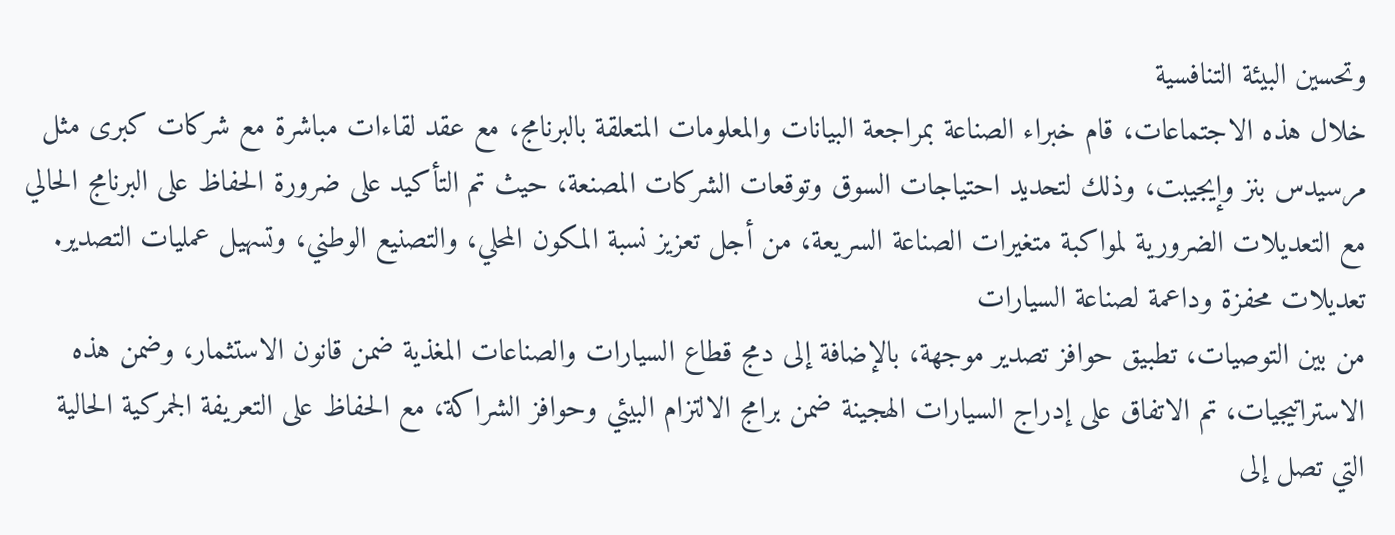وتحسين البيئة التنافسية
خلال هذه الاجتماعات، قام خبراء الصناعة بمراجعة البيانات والمعلومات المتعلقة بالبرنامج، مع عقد لقاءات مباشرة مع شركات كبرى مثل مرسيدس بنز وإيجيبت، وذلك لتحديد احتياجات السوق وتوقعات الشركات المصنعة، حيث تم التأكيد على ضرورة الحفاظ على البرنامج الحالي مع التعديلات الضرورية لمواكبة متغيرات الصناعة السريعة، من أجل تعزيز نسبة المكون المحلي، والتصنيع الوطني، وتسهيل عمليات التصدير.
تعديلات محفزة وداعمة لصناعة السيارات
من بين التوصيات، تطبيق حوافز تصدير موجهة، بالإضافة إلى دمج قطاع السيارات والصناعات المغذية ضمن قانون الاستثمار، وضمن هذه الاستراتيجيات، تم الاتفاق على إدراج السيارات الهجينة ضمن برامج الالتزام البيئي وحوافز الشراكة، مع الحفاظ على التعريفة الجمركية الحالية التي تصل إلى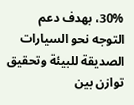30%، بهدف دعم التوجه نحو السيارات الصديقة للبيئة وتحقيق توازن بين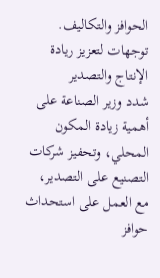الحوافز والتكاليف.
توجهات لتعزيز ريادة الإنتاج والتصدير
شدد وزير الصناعة على أهمية زيادة المكون المحلي، وتحفيز شركات التصنيع على التصدير، مع العمل على استحداث حوافز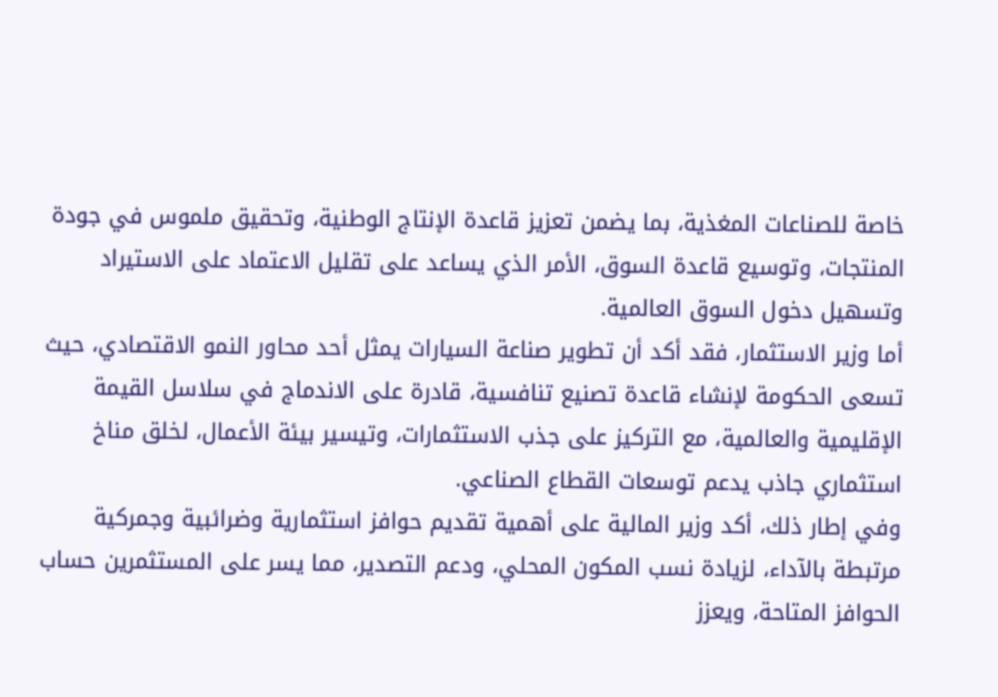خاصة للصناعات المغذية، بما يضمن تعزيز قاعدة الإنتاج الوطنية، وتحقيق ملموس في جودة المنتجات، وتوسيع قاعدة السوق، الأمر الذي يساعد على تقليل الاعتماد على الاستيراد وتسهيل دخول السوق العالمية.
أما وزير الاستثمار، فقد أكد أن تطوير صناعة السيارات يمثل أحد محاور النمو الاقتصادي، حيث تسعى الحكومة لإنشاء قاعدة تصنيع تنافسية، قادرة على الاندماج في سلاسل القيمة الإقليمية والعالمية، مع التركيز على جذب الاستثمارات، وتيسير بيئة الأعمال، لخلق مناخ استثماري جاذب يدعم توسعات القطاع الصناعي.
وفي إطار ذلك، أكد وزير المالية على أهمية تقديم حوافز استثمارية وضرائبية وجمركية مرتبطة بالآداء، لزيادة نسب المكون المحلي، ودعم التصدير، مما يسر على المستثمرين حساب الحوافز المتاحة، ويعزز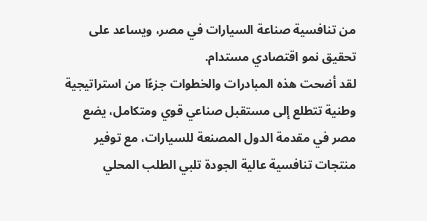من تنافسية صناعة السيارات في مصر، ويساعد على تحقيق نمو اقتصادي مستدام.
لقد أضحت هذه المبادرات والخطوات جزءًا من استراتيجية وطنية تتطلع إلى مستقبل صناعي قوي ومتكامل، يضع مصر في مقدمة الدول المصنعة للسيارات، مع توفير منتجات تنافسية عالية الجودة تلبي الطلب المحلي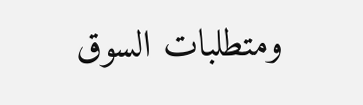ومتطلبات السوق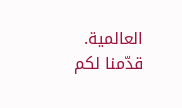العالمية.
قدّمنا لكم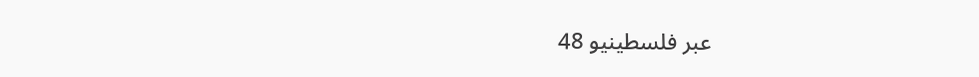عبر فلسطينيو 48